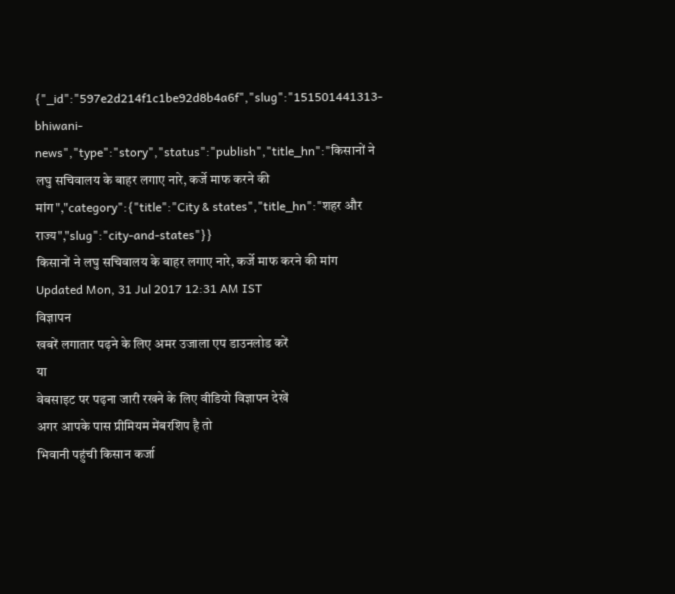{"_id":"597e2d214f1c1be92d8b4a6f","slug":"151501441313-bhiwani-news","type":"story","status":"publish","title_hn":"किसानों ने लघु सचिवालय के बाहर लगाए नारे, कर्जे माफ करने की मांग","category":{"title":"City & states","title_hn":"शहर और राज्य","slug":"city-and-states"}}
किसानों ने लघु सचिवालय के बाहर लगाए नारे, कर्जे माफ करने की मांग
Updated Mon, 31 Jul 2017 12:31 AM IST
विज्ञापन
खबरें लगातार पढ़ने के लिए अमर उजाला एप डाउनलोड करें
या
वेबसाइट पर पढ़ना जारी रखने के लिए वीडियो विज्ञापन देखें
अगर आपके पास प्रीमियम मेंबरशिप है तो
भिवानी पहुंची किसान कर्जा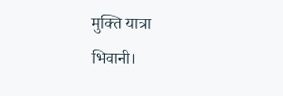मुक्ति यात्रा
भिवानी।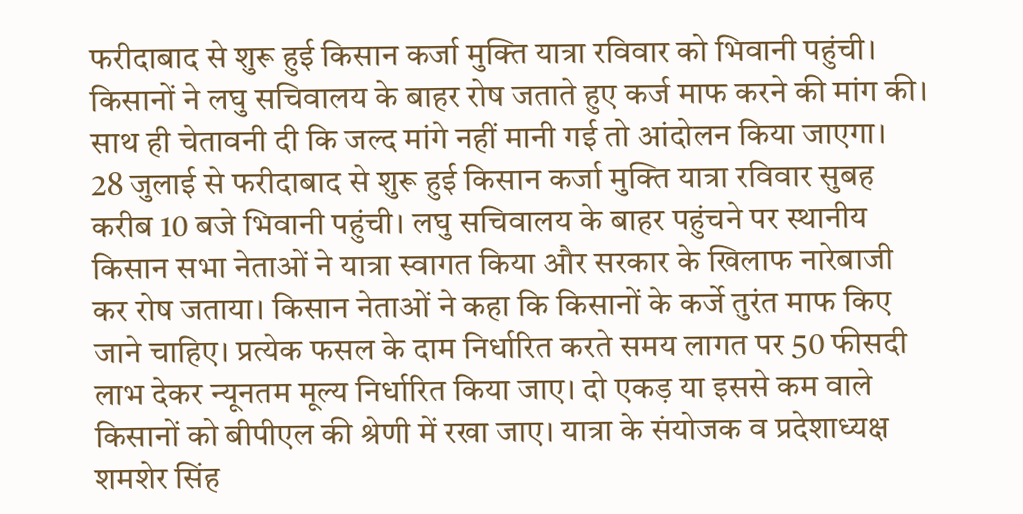फरीदाबाद से शुरू हुई किसान कर्जा मुक्ति यात्रा रविवार को भिवानी पहुंची। किसानों ने लघु सचिवालय के बाहर रोष जताते हुए कर्ज माफ करने की मांग की। साथ ही चेतावनी दी कि जल्द मांगे नहीं मानी गई तो आंदोलन किया जाएगा।
28 जुलाई से फरीदाबाद से शुरू हुई किसान कर्जा मुक्ति यात्रा रविवार सुबह करीब 10 बजे भिवानी पहुंची। लघु सचिवालय के बाहर पहुंचने पर स्थानीय किसान सभा नेताओं ने यात्रा स्वागत किया और सरकार के खिलाफ नारेबाजी कर रोष जताया। किसान नेताओं ने कहा कि किसानों के कर्जे तुरंत माफ किए जाने चाहिए। प्रत्येक फसल के दाम निर्धारित करते समय लागत पर 50 फीसदी लाभ देकर न्यूनतम मूल्य निर्धारित किया जाए। दो एकड़ या इससे कम वाले किसानों को बीपीएल की श्रेणी में रखा जाए। यात्रा के संयोजक व प्रदेशाध्यक्ष शमशेर सिंह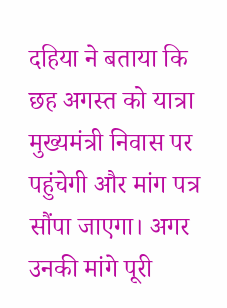दहिया ने बताया कि छह अगस्त को यात्रा मुख्यमंत्री निवास पर पहुंचेगी और मांग पत्र सौंपा जाएगा। अगर उनकी मांगे पूरी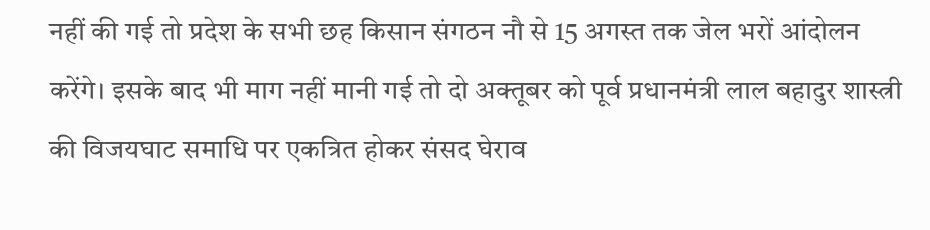नहीं की गई तो प्रदेश के सभी छह किसान संगठन नौ से 15 अगस्त तक जेल भरों आंदोलन करेंगे। इसके बाद भी माग नहीं मानी गई तो दो अक्तूबर को पूर्व प्रधानमंत्री लाल बहादुर शास्त्री की विजयघाट समाधि पर एकत्रित होकर संसद घेराव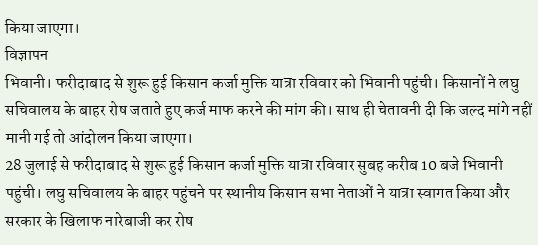किया जाएगा।
विज्ञापन
भिवानी। फरीदाबाद से शुरू हुई किसान कर्जा मुक्ति यात्रा रविवार को भिवानी पहुंची। किसानों ने लघु सचिवालय के बाहर रोष जताते हुए कर्ज माफ करने की मांग की। साथ ही चेतावनी दी कि जल्द मांगे नहीं मानी गई तो आंदोलन किया जाएगा।
28 जुलाई से फरीदाबाद से शुरू हुई किसान कर्जा मुक्ति यात्रा रविवार सुबह करीब 10 बजे भिवानी पहुंची। लघु सचिवालय के बाहर पहुंचने पर स्थानीय किसान सभा नेताओं ने यात्रा स्वागत किया और सरकार के खिलाफ नारेबाजी कर रोष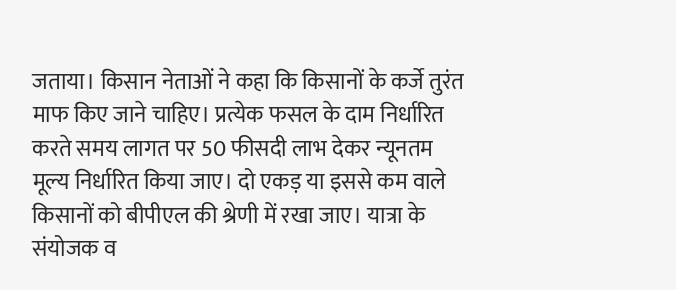जताया। किसान नेताओं ने कहा कि किसानों के कर्जे तुरंत माफ किए जाने चाहिए। प्रत्येक फसल के दाम निर्धारित करते समय लागत पर 50 फीसदी लाभ देकर न्यूनतम मूल्य निर्धारित किया जाए। दो एकड़ या इससे कम वाले किसानों को बीपीएल की श्रेणी में रखा जाए। यात्रा के संयोजक व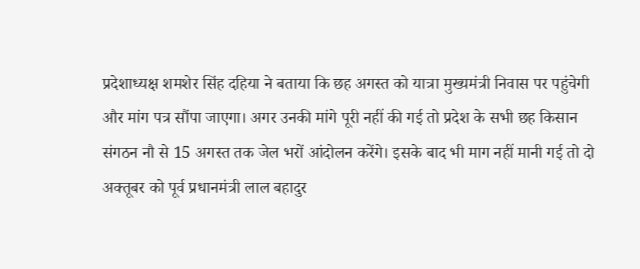प्रदेशाध्यक्ष शमशेर सिंह दहिया ने बताया कि छह अगस्त को यात्रा मुख्यमंत्री निवास पर पहुंचेगी और मांग पत्र सौंपा जाएगा। अगर उनकी मांगे पूरी नहीं की गई तो प्रदेश के सभी छह किसान संगठन नौ से 15 अगस्त तक जेल भरों आंदोलन करेंगे। इसके बाद भी माग नहीं मानी गई तो दो अक्तूबर को पूर्व प्रधानमंत्री लाल बहादुर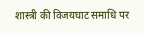शास्त्री की विजयघाट समाधि पर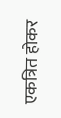एकत्रित होकर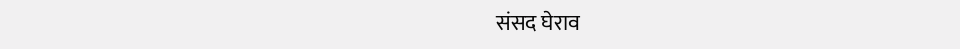संसद घेराव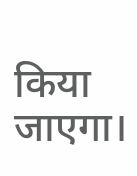किया जाएगा।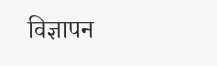विज्ञापन